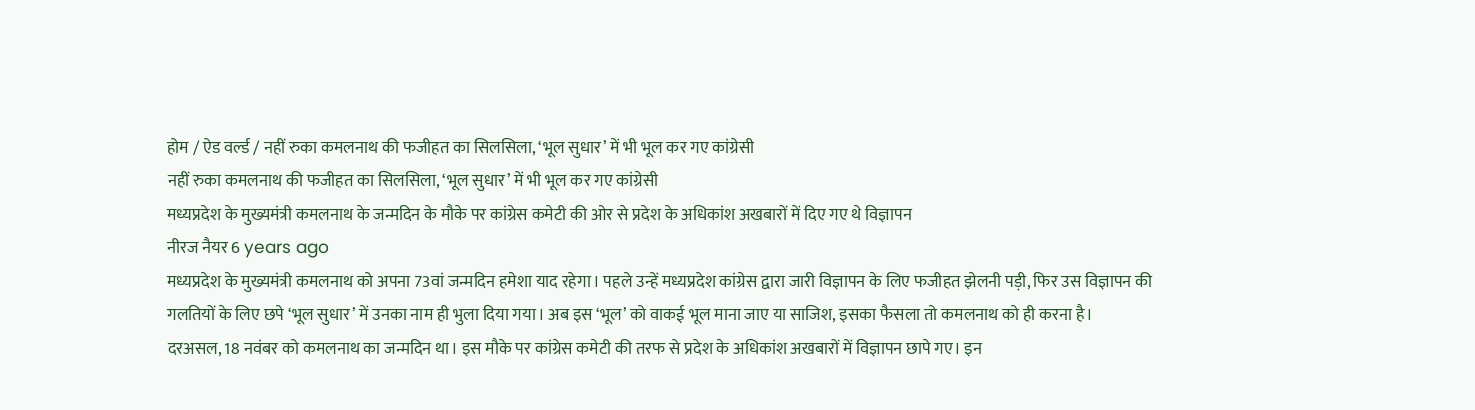होम / ऐड वर्ल्ड / नहीं रुका कमलनाथ की फजीहत का सिलसिला, ‘भूल सुधार’ में भी भूल कर गए कांग्रेसी
नहीं रुका कमलनाथ की फजीहत का सिलसिला, ‘भूल सुधार’ में भी भूल कर गए कांग्रेसी
मध्यप्रदेश के मुख्यमंत्री कमलनाथ के जन्मदिन के मौके पर कांग्रेस कमेटी की ओर से प्रदेश के अधिकांश अखबारों में दिए गए थे विज्ञापन
नीरज नैयर 6 years ago
मध्यप्रदेश के मुख्यमंत्री कमलनाथ को अपना 73वां जन्मदिन हमेशा याद रहेगा। पहले उन्हें मध्यप्रदेश कांग्रेस द्वारा जारी विज्ञापन के लिए फजीहत झेलनी पड़ी, फिर उस विज्ञापन की गलतियों के लिए छपे ‘भूल सुधार’ में उनका नाम ही भुला दिया गया। अब इस ‘भूल’ को वाकई भूल माना जाए या साजिश, इसका फैसला तो कमलनाथ को ही करना है।
दरअसल, 18 नवंबर को कमलनाथ का जन्मदिन था। इस मौके पर कांग्रेस कमेटी की तरफ से प्रदेश के अधिकांश अखबारों में विज्ञापन छापे गए। इन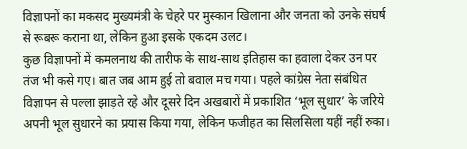विज्ञापनों का मकसद मुख्यमंत्री के चेहरे पर मुस्कान खिलाना और जनता को उनके संघर्ष से रूबरू कराना था, लेकिन हुआ इसके एकदम उलट।
कुछ विज्ञापनों में कमलनाथ की तारीफ के साथ-साथ इतिहास का हवाला देकर उन पर तंज भी कसे गए। बात जब आम हुई तो बवाल मच गया। पहले कांग्रेस नेता संबंधित विज्ञापन से पल्ला झाड़ते रहे और दूसरे दिन अखबारों में प्रकाशित ‘भूल सुधार’ के जरिये अपनी भूल सुधारने का प्रयास किया गया, लेकिन फजीहत का सिलसिला यहीं नहीं रुका।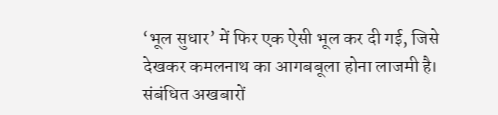‘भूल सुधार’ में फिर एक ऐसी भूल कर दी गई, जिसे देखकर कमलनाथ का आगबबूला होना लाजमी है। संबंधित अखबारों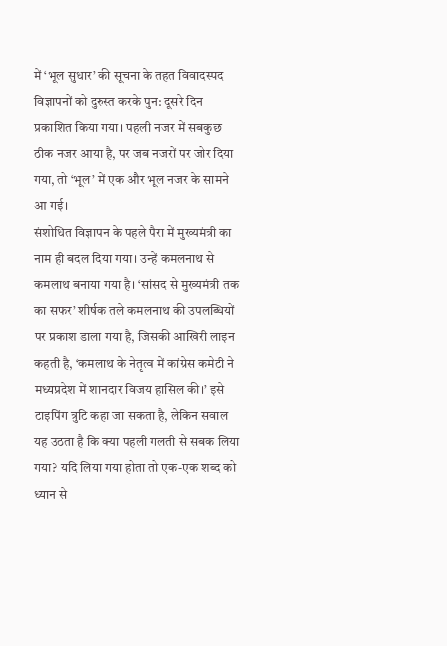में ‘भूल सुधार’ की सूचना के तहत विवादस्पद विज्ञापनों को दुरुस्त करके पुन: दूसरे दिन प्रकाशित किया गया। पहली नजर में सबकुछ ठीक नजर आया है, पर जब नजरों पर जोर दिया गया, तो ‘भूल’ में एक और भूल नजर के सामने आ गई।
संशोधित विज्ञापन के पहले पैरा में मुख्यमंत्री का नाम ही बदल दिया गया। उन्हें कमलनाथ से कमलाथ बनाया गया है। ‘सांसद से मुख्यमंत्री तक का सफर’ शीर्षक तले कमलनाथ की उपलब्धियों पर प्रकाश डाला गया है, जिसकी आखिरी लाइन कहती है, ‘कमलाथ के नेतृत्व में कांग्रेस कमेटी ने मध्यप्रदेश में शानदार विजय हासिल की।’ इसे टाइपिंग त्रुटि कहा जा सकता है, लेकिन सवाल यह उठता है कि क्या पहली गलती से सबक लिया गया? यदि लिया गया होता तो एक-एक शब्द को ध्यान से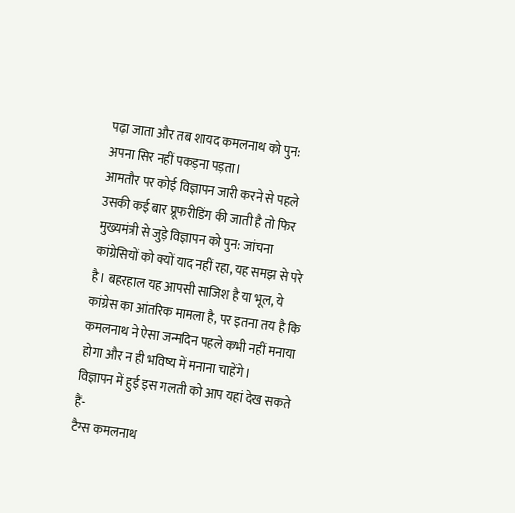पढ़ा जाता और तब शायद कमलनाथ को पुन: अपना सिर नहीं पकड़ना पड़ता।
आमतौर पर कोई विज्ञापन जारी करने से पहले उसकी कई बार प्रूफरीडिंग की जाती है तो फिर मुख्यमंत्री से जुड़े विज्ञापन को पुन: जांचना कांग्रेसियों को क्यों याद नहीं रहा, यह समझ से परे है। बहरहाल यह आपसी साजिश है या भूल, ये कांग्रेस का आंतरिक मामला है, पर इतना तय है कि कमलनाथ ने ऐसा जन्मदिन पहले कभी नहीं मनाया होगा और न ही भविष्य में मनाना चाहेंगे।
विज्ञापन में हुई इस गलती को आप यहां देख सकते हैं-
टैग्स कमलनाथ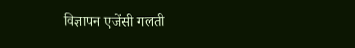विज्ञापन एजेंसी गलती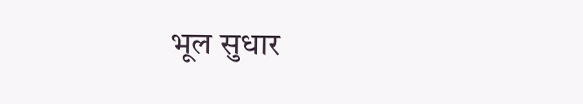भूल सुधार